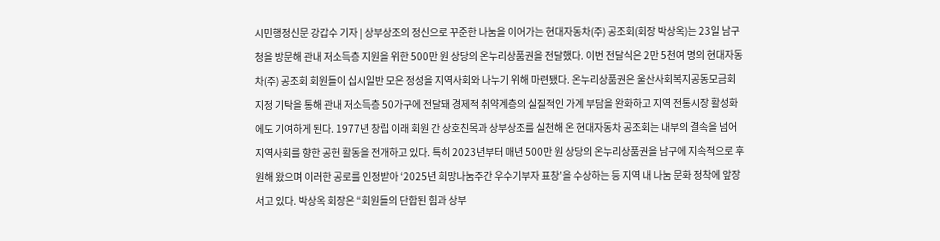시민행정신문 강갑수 기자 | 상부상조의 정신으로 꾸준한 나눔을 이어가는 현대자동차(주) 공조회(회장 박상옥)는 23일 남구청을 방문해 관내 저소득층 지원을 위한 500만 원 상당의 온누리상품권을 전달했다. 이번 전달식은 2만 5천여 명의 현대자동차(주) 공조회 회원들이 십시일반 모은 정성을 지역사회와 나누기 위해 마련됐다. 온누리상품권은 울산사회복지공동모금회 지정 기탁을 통해 관내 저소득층 50가구에 전달돼 경제적 취약계층의 실질적인 가계 부담을 완화하고 지역 전통시장 활성화에도 기여하게 된다. 1977년 창립 이래 회원 간 상호친목과 상부상조를 실천해 온 현대자동차 공조회는 내부의 결속을 넘어 지역사회를 향한 공헌 활동을 전개하고 있다. 특히 2023년부터 매년 500만 원 상당의 온누리상품권을 남구에 지속적으로 후원해 왔으며 이러한 공로를 인정받아 ‘2025년 희망나눔주간 우수기부자 표창’을 수상하는 등 지역 내 나눔 문화 정착에 앞장서고 있다. 박상옥 회장은 “회원들의 단합된 힘과 상부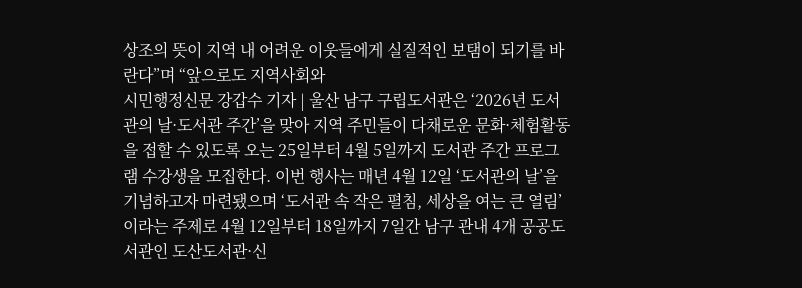상조의 뜻이 지역 내 어려운 이웃들에게 실질적인 보탬이 되기를 바란다”며 “앞으로도 지역사회와
시민행정신문 강갑수 기자 | 울산 남구 구립도서관은 ‘2026년 도서관의 날·도서관 주간’을 맞아 지역 주민들이 다채로운 문화·체험활동을 접할 수 있도록 오는 25일부터 4월 5일까지 도서관 주간 프로그램 수강생을 모집한다. 이번 행사는 매년 4월 12일 ‘도서관의 날’을 기념하고자 마련됐으며 ‘도서관 속 작은 펼침, 세상을 여는 큰 열림’이라는 주제로 4월 12일부터 18일까지 7일간 남구 관내 4개 공공도서관인 도산도서관·신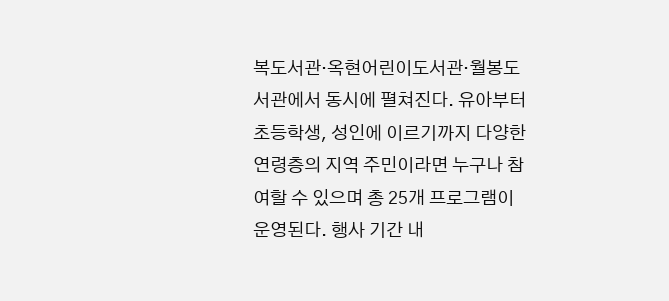복도서관·옥현어린이도서관·월봉도서관에서 동시에 펼쳐진다. 유아부터 초등학생, 성인에 이르기까지 다양한 연령층의 지역 주민이라면 누구나 참여할 수 있으며 총 25개 프로그램이 운영된다. 행사 기간 내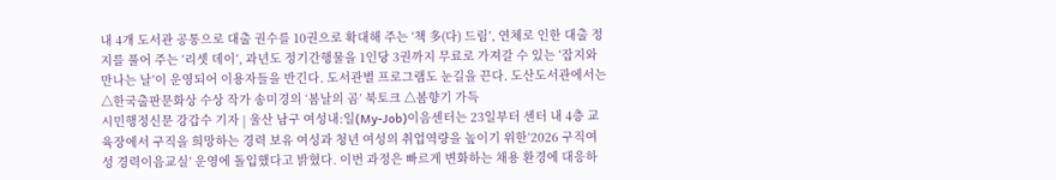내 4개 도서관 공통으로 대출 권수를 10권으로 확대해 주는 ‘책 多(다) 드림’, 연체로 인한 대출 정지를 풀어 주는 ‘리셋 데이’, 과년도 정기간행물을 1인당 3권까지 무료로 가져갈 수 있는 ‘잡지와 만나는 날’이 운영되어 이용자들을 반긴다. 도서관별 프로그램도 눈길을 끈다. 도산도서관에서는 △한국출판문화상 수상 작가 송미경의 ‘봄날의 곰’ 북토크 △봄향기 가득
시민행정신문 강갑수 기자 | 울산 남구 여성내:일(My-Job)이음센터는 23일부터 센터 내 4층 교육장에서 구직을 희망하는 경력 보유 여성과 청년 여성의 취업역량을 높이기 위한‘2026 구직여성 경력이음교실’ 운영에 돌입했다고 밝혔다. 이번 과정은 빠르게 변화하는 채용 환경에 대응하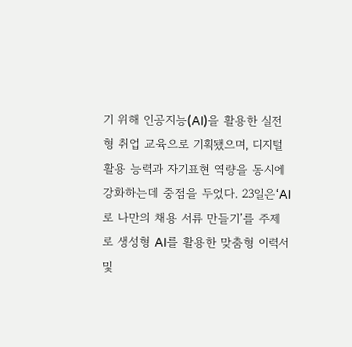기 위해 인공지능(AI)을 활용한 실전형 취업 교육으로 기획됐으며, 디지털 활용 능력과 자기표현 역량을 동시에 강화하는데 중점을 두었다. 23일은‘AI로 나만의 채용 서류 만들기’를 주제로 생성형 AI를 활용한 맞춤형 이력서 및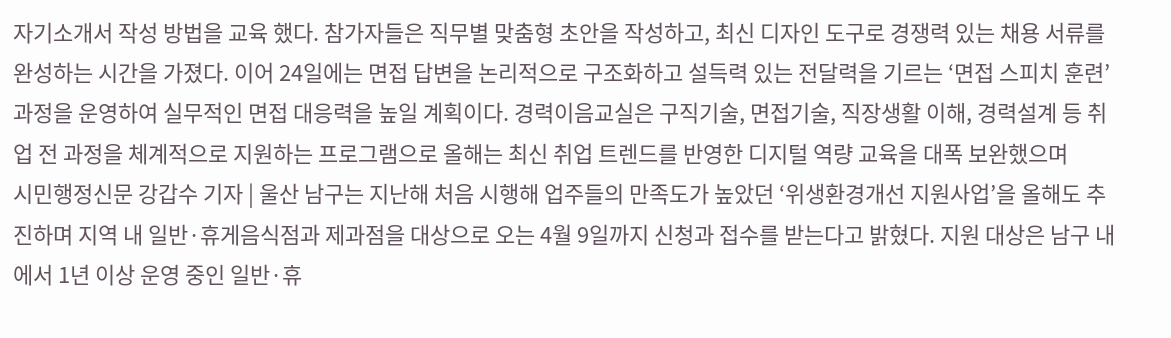자기소개서 작성 방법을 교육 했다. 참가자들은 직무별 맞춤형 초안을 작성하고, 최신 디자인 도구로 경쟁력 있는 채용 서류를 완성하는 시간을 가졌다. 이어 24일에는 면접 답변을 논리적으로 구조화하고 설득력 있는 전달력을 기르는 ‘면접 스피치 훈련’ 과정을 운영하여 실무적인 면접 대응력을 높일 계획이다. 경력이음교실은 구직기술, 면접기술, 직장생활 이해, 경력설계 등 취업 전 과정을 체계적으로 지원하는 프로그램으로 올해는 최신 취업 트렌드를 반영한 디지털 역량 교육을 대폭 보완했으며
시민행정신문 강갑수 기자 | 울산 남구는 지난해 처음 시행해 업주들의 만족도가 높았던 ‘위생환경개선 지원사업’을 올해도 추진하며 지역 내 일반·휴게음식점과 제과점을 대상으로 오는 4월 9일까지 신청과 접수를 받는다고 밝혔다. 지원 대상은 남구 내에서 1년 이상 운영 중인 일반·휴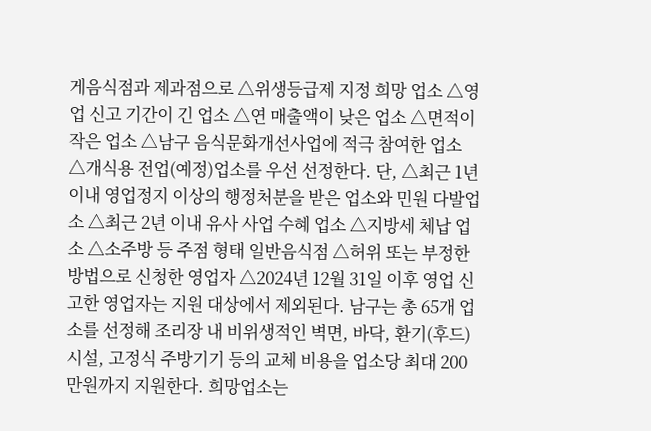게음식점과 제과점으로 △위생등급제 지정 희망 업소 △영업 신고 기간이 긴 업소 △연 매출액이 낮은 업소 △면적이 작은 업소 △남구 음식문화개선사업에 적극 참여한 업소 △개식용 전업(예정)업소를 우선 선정한다. 단, △최근 1년 이내 영업정지 이상의 행정처분을 받은 업소와 민원 다발업소 △최근 2년 이내 유사 사업 수혜 업소 △지방세 체납 업소 △소주방 등 주점 형태 일반음식점 △허위 또는 부정한 방법으로 신청한 영업자 △2024년 12월 31일 이후 영업 신고한 영업자는 지원 대상에서 제외된다. 남구는 총 65개 업소를 선정해 조리장 내 비위생적인 벽면, 바닥, 환기(후드) 시설, 고정식 주방기기 등의 교체 비용을 업소당 최대 200만원까지 지원한다. 희망업소는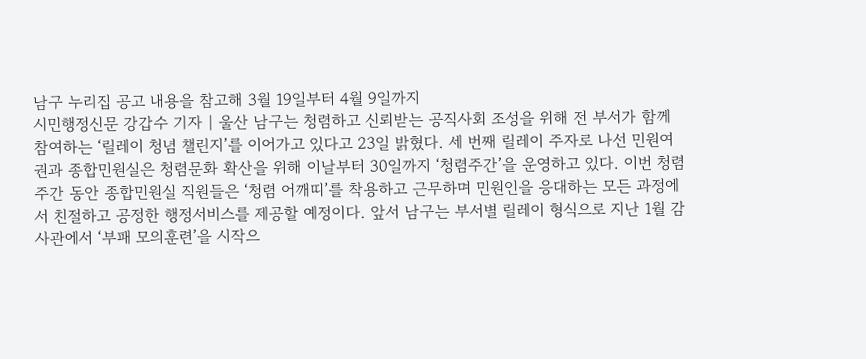남구 누리집 공고 내용을 참고해 3월 19일부터 4월 9일까지
시민행정신문 강갑수 기자 | 울산 남구는 청렴하고 신뢰받는 공직사회 조성을 위해 전 부서가 함께 참여하는 ‘릴레이 청념 챌린지’를 이어가고 있다고 23일 밝혔다. 세 번째 릴레이 주자로 나선 민원여권과 종합민원실은 청렴문화 확산을 위해 이날부터 30일까지 ‘청렴주간’을 운영하고 있다. 이번 청렴 주간 동안 종합민원실 직원들은 ‘청렴 어깨띠’를 착용하고 근무하며 민원인을 응대하는 모든 과정에서 친절하고 공정한 행정서비스를 제공할 예정이다. 앞서 남구는 부서별 릴레이 형식으로 지난 1월 감사관에서 ‘부패 모의훈련’을 시작으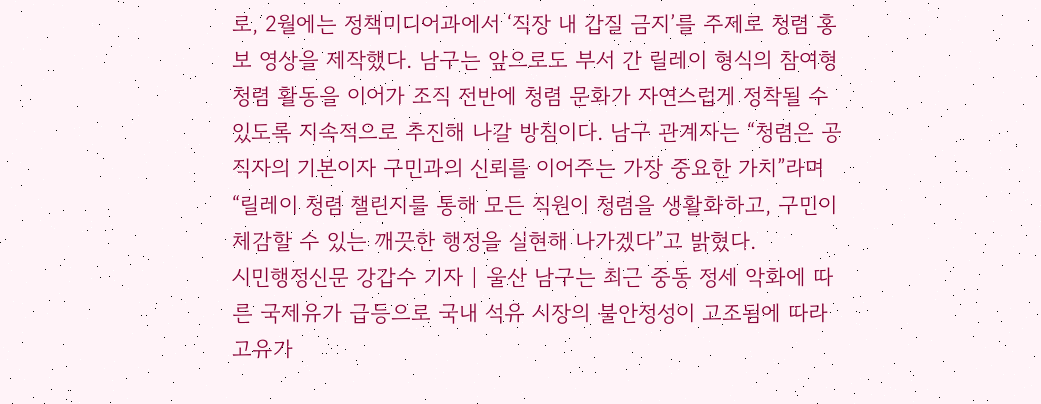로, 2월에는 정책미디어과에서 ‘직장 내 갑질 금지’를 주제로 청렴 홍보 영상을 제작했다. 남구는 앞으로도 부서 간 릴레이 형식의 참여형 청렴 활동을 이어가 조직 전반에 청렴 문화가 자연스럽게 정착될 수 있도록 지속적으로 추진해 나갈 방침이다. 남구 관계자는 “청렴은 공직자의 기본이자 구민과의 신뢰를 이어주는 가장 중요한 가치”라며 “릴레이 청렴 챌린지를 통해 모든 직원이 청렴을 생활화하고, 구민이 체감할 수 있는 깨끗한 행정을 실현해 나가겠다”고 밝혔다.
시민행정신문 강갑수 기자 | 울산 남구는 최근 중동 정세 악화에 따른 국제유가 급등으로 국내 석유 시장의 불안정성이 고조됨에 따라 고유가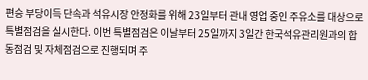편승 부당이득 단속과 석유시장 안정화를 위해 23일부터 관내 영업 중인 주유소를 대상으로 특별점검을 실시한다. 이번 특별점검은 이날부터 25일까지 3일간 한국석유관리원과의 합동점검 및 자체점검으로 진행되며 주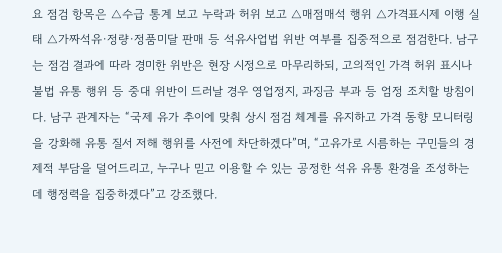요 점검 항목은 △수급 통계 보고 누락과 허위 보고 △매점매석 행위 △가격표시제 이행 실태 △가짜석유·정량·정품미달 판매 등 석유사업법 위반 여부를 집중적으로 점검한다. 남구는 점검 결과에 따라 경미한 위반은 현장 시정으로 마무리하되, 고의적인 가격 허위 표시나 불법 유통 행위 등 중대 위반이 드러날 경우 영업정지, 과징금 부과 등 엄정 조치할 방침이다. 남구 관계자는 “국제 유가 추이에 맞춰 상시 점검 체계를 유지하고 가격 동향 모니터링을 강화해 유통 질서 저해 행위를 사전에 차단하겠다”며, “고유가로 시름하는 구민들의 경제적 부담을 덜어드리고, 누구나 믿고 이용할 수 있는 공정한 석유 유통 환경을 조성하는 데 행정력을 집중하겠다”고 강조했다.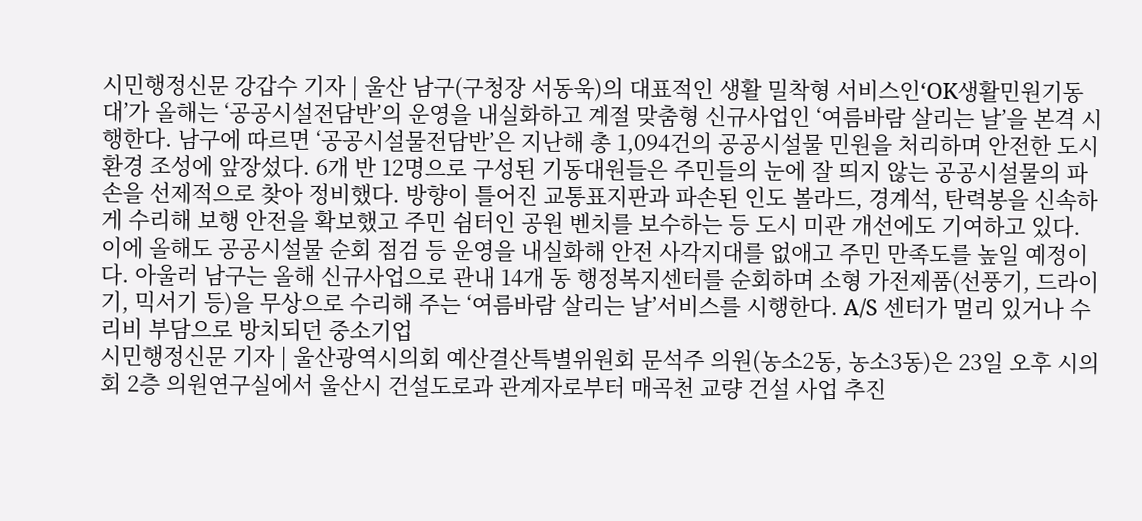시민행정신문 강갑수 기자 | 울산 남구(구청장 서동욱)의 대표적인 생활 밀착형 서비스인‘OK생활민원기동대’가 올해는 ‘공공시설전담반’의 운영을 내실화하고 계절 맞춤형 신규사업인 ‘여름바람 살리는 날’을 본격 시행한다. 남구에 따르면 ‘공공시설물전담반’은 지난해 총 1,094건의 공공시설물 민원을 처리하며 안전한 도시 환경 조성에 앞장섰다. 6개 반 12명으로 구성된 기동대원들은 주민들의 눈에 잘 띄지 않는 공공시설물의 파손을 선제적으로 찾아 정비했다. 방향이 틀어진 교통표지판과 파손된 인도 볼라드, 경계석, 탄력봉을 신속하게 수리해 보행 안전을 확보했고 주민 쉼터인 공원 벤치를 보수하는 등 도시 미관 개선에도 기여하고 있다. 이에 올해도 공공시설물 순회 점검 등 운영을 내실화해 안전 사각지대를 없애고 주민 만족도를 높일 예정이다. 아울러 남구는 올해 신규사업으로 관내 14개 동 행정복지센터를 순회하며 소형 가전제품(선풍기, 드라이기, 믹서기 등)을 무상으로 수리해 주는 ‘여름바람 살리는 날’서비스를 시행한다. A/S 센터가 멀리 있거나 수리비 부담으로 방치되던 중소기업
시민행정신문 기자 | 울산광역시의회 예산결산특별위원회 문석주 의원(농소2동, 농소3동)은 23일 오후 시의회 2층 의원연구실에서 울산시 건설도로과 관계자로부터 매곡천 교량 건설 사업 추진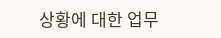상황에 대한 업무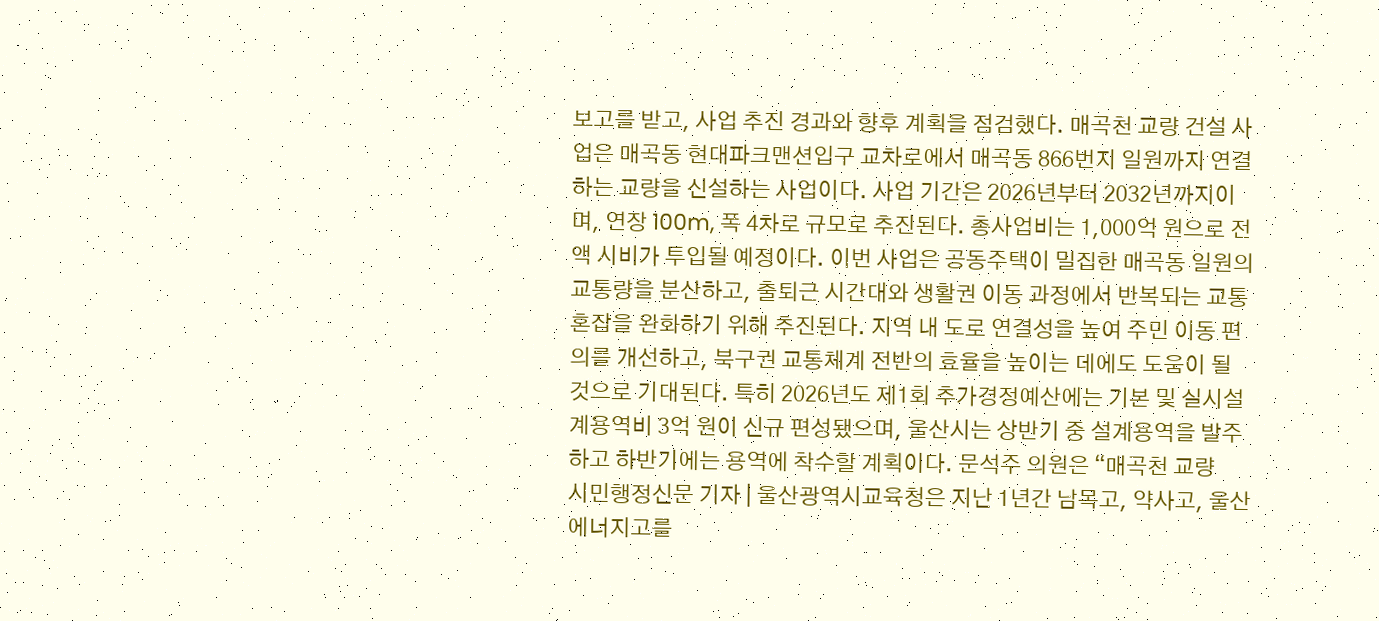보고를 받고, 사업 추진 경과와 향후 계획을 점검했다. 매곡천 교량 건설 사업은 매곡동 현대파크맨션입구 교차로에서 매곡동 866번지 일원까지 연결하는 교량을 신설하는 사업이다. 사업 기간은 2026년부터 2032년까지이며, 연장 100m, 폭 4차로 규모로 추진된다. 총사업비는 1,000억 원으로 전액 시비가 투입될 예정이다. 이번 사업은 공동주택이 밀집한 매곡동 일원의 교통량을 분산하고, 출퇴근 시간대와 생활권 이동 과정에서 반복되는 교통 혼잡을 완화하기 위해 추진된다. 지역 내 도로 연결성을 높여 주민 이동 편의를 개선하고, 북구권 교통체계 전반의 효율을 높이는 데에도 도움이 될 것으로 기대된다. 특히 2026년도 제1회 추가경정예산에는 기본 및 실시설계용역비 3억 원이 신규 편성됐으며, 울산시는 상반기 중 설계용역을 발주하고 하반기에는 용역에 착수할 계획이다. 문석주 의원은 “매곡천 교량
시민행정신문 기자 | 울산광역시교육청은 지난 1년간 남목고, 약사고, 울산에너지고를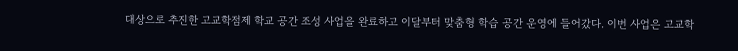대상으로 추진한 고교학점제 학교 공간 조성 사업을 완료하고 이달부터 맞춤형 학습 공간 운영에 들어갔다. 이번 사업은 고교학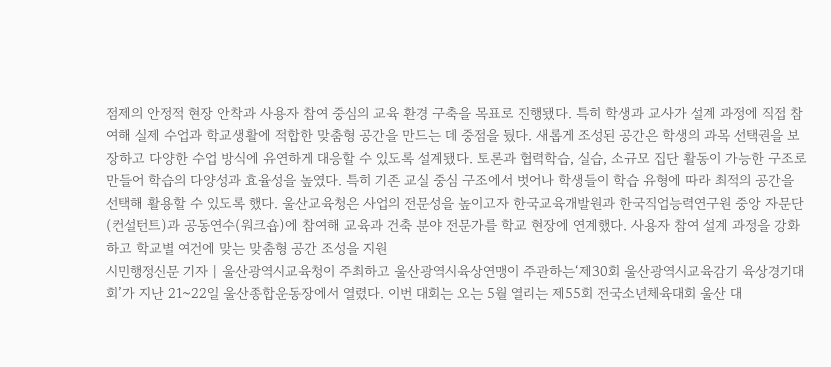점제의 안정적 현장 안착과 사용자 참여 중심의 교육 환경 구축을 목표로 진행됐다. 특히 학생과 교사가 설계 과정에 직접 참여해 실제 수업과 학교생활에 적합한 맞춤형 공간을 만드는 데 중점을 뒀다. 새롭게 조성된 공간은 학생의 과목 선택권을 보장하고 다양한 수업 방식에 유연하게 대응할 수 있도록 설계됐다. 토론과 협력학습, 실습, 소규모 집단 활동이 가능한 구조로 만들어 학습의 다양성과 효율성을 높였다. 특히 기존 교실 중심 구조에서 벗어나 학생들이 학습 유형에 따라 최적의 공간을 선택해 활용할 수 있도록 했다. 울산교육청은 사업의 전문성을 높이고자 한국교육개발원과 한국직업능력연구원 중앙 자문단(컨설턴트)과 공동연수(워크숍)에 참여해 교육과 건축 분야 전문가를 학교 현장에 연계했다. 사용자 참여 설계 과정을 강화하고 학교별 여건에 맞는 맞춤형 공간 조성을 지원
시민행정신문 기자 | 울산광역시교육청이 주최하고 울산광역시육상연맹이 주관하는‘제30회 울산광역시교육감기 육상경기대회’가 지난 21~22일 울산종합운동장에서 열렸다. 이번 대회는 오는 5월 열리는 제55회 전국소년체육대회 울산 대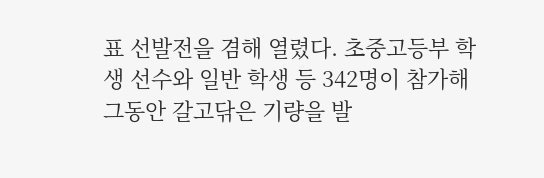표 선발전을 겸해 열렸다. 초중고등부 학생 선수와 일반 학생 등 342명이 참가해 그동안 갈고닦은 기량을 발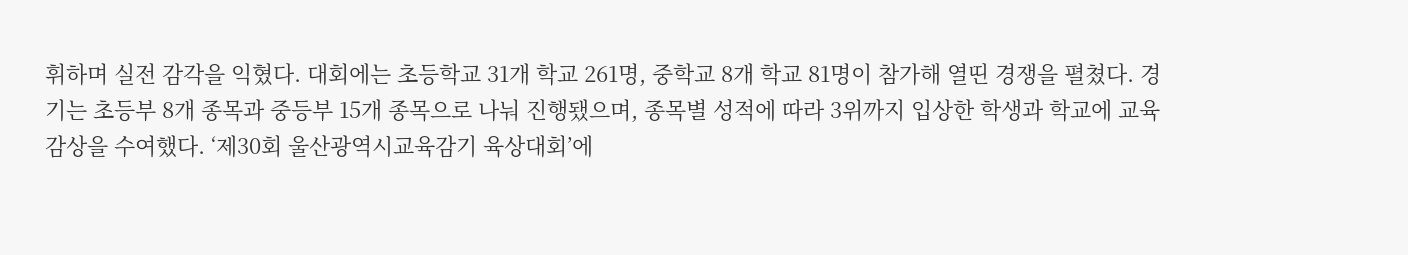휘하며 실전 감각을 익혔다. 대회에는 초등학교 31개 학교 261명, 중학교 8개 학교 81명이 참가해 열띤 경쟁을 펼쳤다. 경기는 초등부 8개 종목과 중등부 15개 종목으로 나눠 진행됐으며, 종목별 성적에 따라 3위까지 입상한 학생과 학교에 교육감상을 수여했다. ‘제30회 울산광역시교육감기 육상대회’에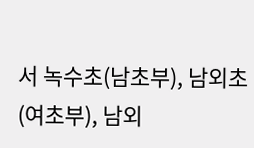서 녹수초(남초부), 남외초(여초부), 남외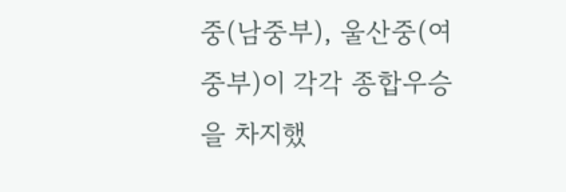중(남중부), 울산중(여중부)이 각각 종합우승을 차지했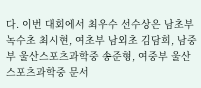다. 이번 대회에서 최우수 선수상은 남초부 녹수초 최시현, 여초부 남외초 김담희, 남중부 울산스포츠과학중 송준형, 여중부 울산스포츠과학중 문서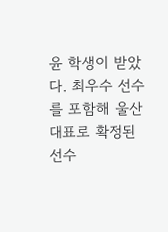윤 학생이 받았다. 최우수 선수를 포함해 울산 대표로 확정된 선수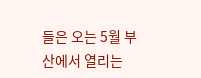들은 오는 5월 부산에서 열리는